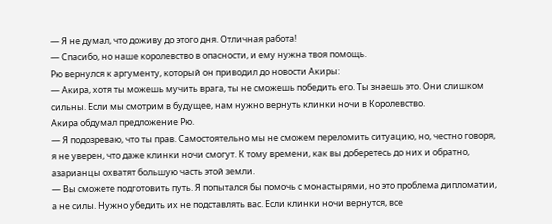— Я не думал, что доживу до этого дня. Отличная работа!
— Спасибо, но наше королевство в опасности, и ему нужна твоя помощь.
Рю вернулся к аргументу, который он приводил до новости Акиры:
— Акира, хотя ты можешь мучить врага, ты не сможешь победить его. Ты знаешь это. Они слишком сильны. Если мы смотрим в будущее, нам нужно вернуть клинки ночи в Королевство.
Акира обдумал предложение Рю.
— Я подозреваю, что ты прав. Самостоятельно мы не сможем переломить ситуацию, но, честно говоря, я не уверен, что даже клинки ночи смогут. К тому времени, как вы доберетесь до них и обратно, азарианцы охватят большую часть этой земли.
— Вы сможете подготовить путь. Я попытался бы помочь с монастырями, но это проблема дипломатии, а не силы. Нужно убедить их не подставлять вас. Если клинки ночи вернутся, все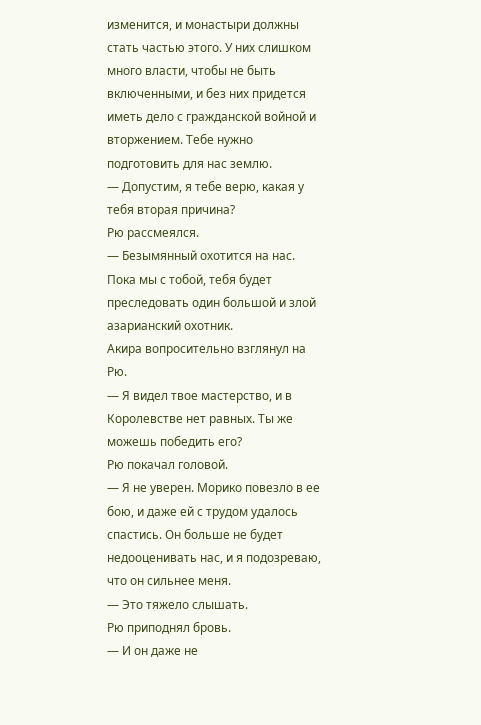изменится, и монастыри должны стать частью этого. У них слишком много власти, чтобы не быть включенными, и без них придется иметь дело с гражданской войной и вторжением. Тебе нужно подготовить для нас землю.
— Допустим, я тебе верю, какая у тебя вторая причина?
Рю рассмеялся.
— Безымянный охотится на нас. Пока мы с тобой, тебя будет преследовать один большой и злой азарианский охотник.
Акира вопросительно взглянул на Рю.
— Я видел твое мастерство, и в Королевстве нет равных. Ты же можешь победить его?
Рю покачал головой.
— Я не уверен. Морико повезло в ее бою, и даже ей с трудом удалось спастись. Он больше не будет недооценивать нас, и я подозреваю, что он сильнее меня.
— Это тяжело слышать.
Рю приподнял бровь.
— И он даже не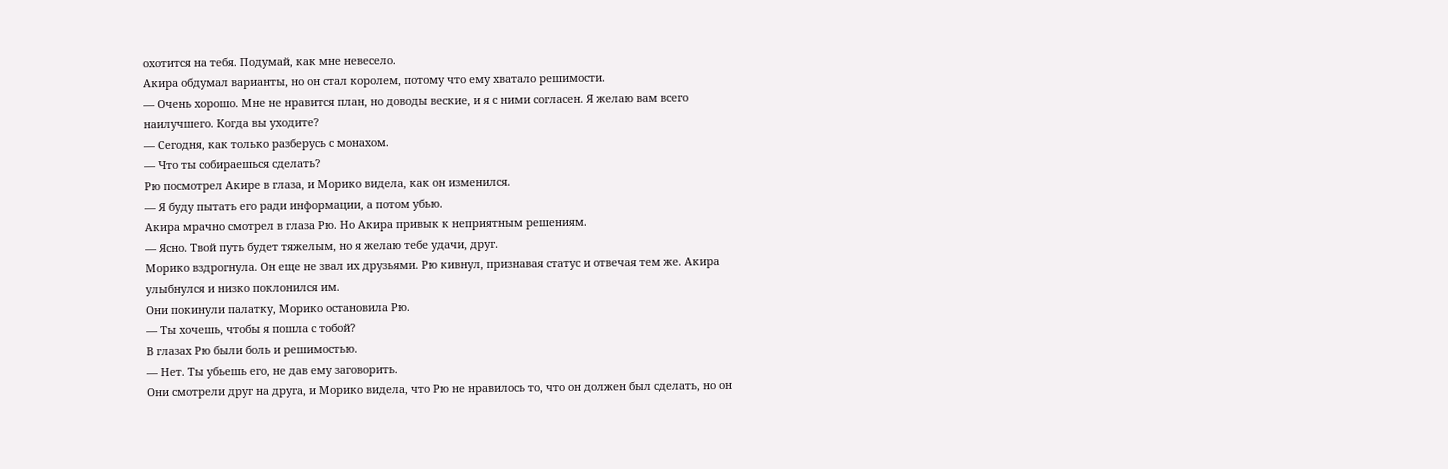охотится на тебя. Подумай, как мне невесело.
Акира обдумал варианты, но он стал королем, потому что ему хватало решимости.
— Очень хорошо. Мне не нравится план, но доводы веские, и я с ними согласен. Я желаю вам всего наилучшего. Когда вы уходите?
— Сегодня, как только разберусь с монахом.
— Что ты собираешься сделать?
Рю посмотрел Акире в глаза, и Морико видела, как он изменился.
— Я буду пытать его ради информации, а потом убью.
Акира мрачно смотрел в глаза Рю. Но Акира привык к неприятным решениям.
— Ясно. Твой путь будет тяжелым, но я желаю тебе удачи, друг.
Морико вздрогнула. Он еще не звал их друзьями. Рю кивнул, признавая статус и отвечая тем же. Акира улыбнулся и низко поклонился им.
Они покинули палатку, Морико остановила Рю.
— Ты хочешь, чтобы я пошла с тобой?
В глазах Рю были боль и решимостью.
— Нет. Ты убьешь его, не дав ему заговорить.
Они смотрели друг на друга, и Морико видела, что Рю не нравилось то, что он должен был сделать, но он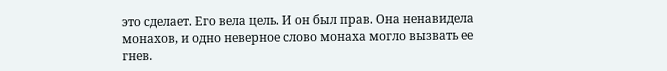это сделает. Его вела цель. И он был прав. Она ненавидела монахов, и одно неверное слово монаха могло вызвать ее гнев.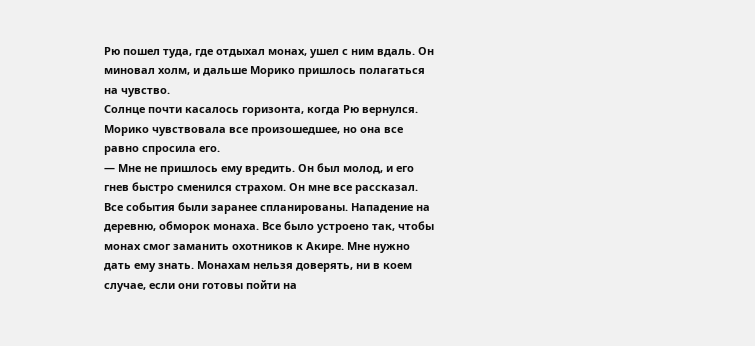Рю пошел туда, где отдыхал монах, ушел с ним вдаль. Он миновал холм, и дальше Морико пришлось полагаться на чувство.
Солнце почти касалось горизонта, когда Рю вернулся. Морико чувствовала все произошедшее, но она все равно спросила его.
— Мне не пришлось ему вредить. Он был молод, и его гнев быстро сменился страхом. Он мне все рассказал. Все события были заранее спланированы. Нападение на деревню, обморок монаха. Все было устроено так, чтобы монах смог заманить охотников к Акире. Мне нужно дать ему знать. Монахам нельзя доверять, ни в коем случае, если они готовы пойти на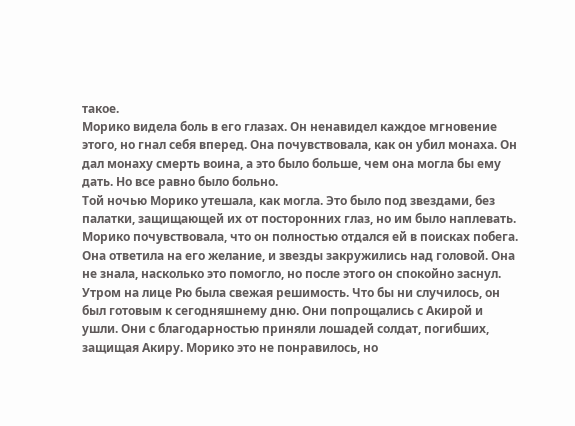такое.
Морико видела боль в его глазах. Он ненавидел каждое мгновение этого, но гнал себя вперед. Она почувствовала, как он убил монаха. Он дал монаху смерть воина, а это было больше, чем она могла бы ему дать. Но все равно было больно.
Той ночью Морико утешала, как могла. Это было под звездами, без палатки, защищающей их от посторонних глаз, но им было наплевать. Морико почувствовала, что он полностью отдался ей в поисках побега. Она ответила на его желание, и звезды закружились над головой. Она не знала, насколько это помогло, но после этого он спокойно заснул.
Утром на лице Рю была свежая решимость. Что бы ни случилось, он был готовым к сегодняшнему дню. Они попрощались с Акирой и ушли. Они с благодарностью приняли лошадей солдат, погибших, защищая Акиру. Морико это не понравилось, но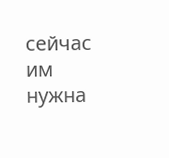сейчас им нужна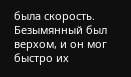была скорость. Безымянный был верхом, и он мог быстро их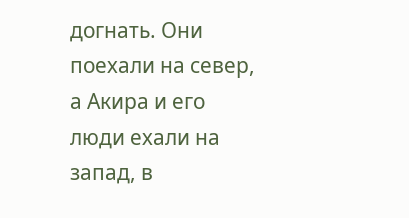догнать. Они поехали на север, а Акира и его люди ехали на запад, в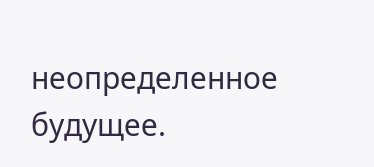неопределенное будущее.